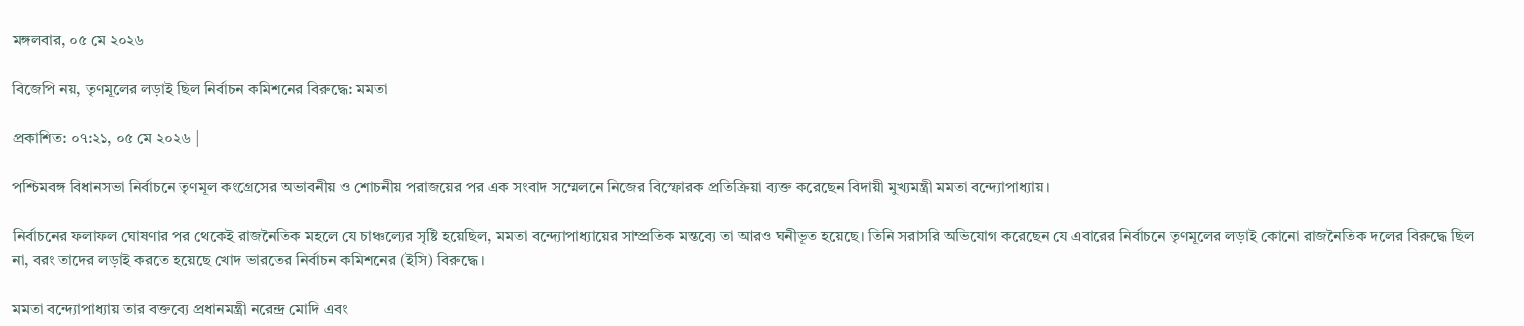মঙ্গলবার, ০৫ মে ২০২৬

বিজেপি নয়, তৃণমূলের লড়াই ছিল নির্বাচন কমিশনের বিরুদ্ধে: মমতা

প্রকাশিত: ০৭:২১, ০৫ মে ২০২৬ |

পশ্চিমবঙ্গ বিধানসভা নির্বাচনে তৃণমূল কংগ্রেসের অভাবনীয় ও শোচনীয় পরাজয়ের পর এক সংবাদ সম্মেলনে নিজের বিস্ফোরক প্রতিক্রিয়া ব্যক্ত করেছেন বিদায়ী মুখ্যমন্ত্রী মমতা বন্দ্যোপাধ্যায়।

নির্বাচনের ফলাফল ঘোষণার পর থেকেই রাজনৈতিক মহলে যে চাঞ্চল্যের সৃষ্টি হয়েছিল, মমতা বন্দ্যোপাধ্যায়ের সাম্প্রতিক মন্তব্যে তা আরও ঘনীভূত হয়েছে। তিনি সরাসরি অভিযোগ করেছেন যে এবারের নির্বাচনে তৃণমূলের লড়াই কোনো রাজনৈতিক দলের বিরুদ্ধে ছিল না, বরং তাদের লড়াই করতে হয়েছে খোদ ভারতের নির্বাচন কমিশনের (ইসি) বিরুদ্ধে।

মমতা বন্দ্যোপাধ্যায় তার বক্তব্যে প্রধানমন্ত্রী নরেন্দ্র মোদি এবং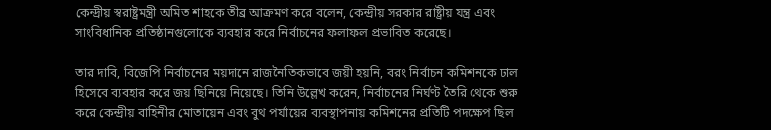কেন্দ্রীয় স্বরাষ্ট্রমন্ত্রী অমিত শাহকে তীব্র আক্রমণ করে বলেন, কেন্দ্রীয় সরকার রাষ্ট্রীয় যন্ত্র এবং সাংবিধানিক প্রতিষ্ঠানগুলোকে ব্যবহার করে নির্বাচনের ফলাফল প্রভাবিত করেছে।

তার দাবি, বিজেপি নির্বাচনের ময়দানে রাজনৈতিকভাবে জয়ী হয়নি, বরং নির্বাচন কমিশনকে ঢাল হিসেবে ব্যবহার করে জয় ছিনিয়ে নিয়েছে। তিনি উল্লেখ করেন, নির্বাচনের নির্ঘণ্ট তৈরি থেকে শুরু করে কেন্দ্রীয় বাহিনীর মোতায়েন এবং বুথ পর্যায়ের ব্যবস্থাপনায় কমিশনের প্রতিটি পদক্ষেপ ছিল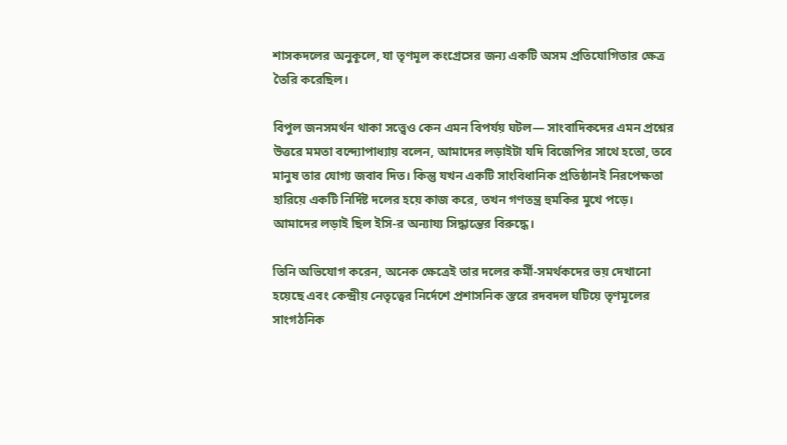শাসকদলের অনুকূলে, যা তৃণমূল কংগ্রেসের জন্য একটি অসম প্রতিযোগিতার ক্ষেত্র তৈরি করেছিল।

বিপুল জনসমর্থন থাকা সত্ত্বেও কেন এমন বিপর্যয় ঘটল— সাংবাদিকদের এমন প্রশ্নের উত্তরে মমতা বন্দ্যোপাধ্যায় বলেন, আমাদের লড়াইটা যদি বিজেপির সাথে হতো, তবে মানুষ তার যোগ্য জবাব দিত। কিন্তু যখন একটি সাংবিধানিক প্রতিষ্ঠানই নিরপেক্ষতা হারিয়ে একটি নির্দিষ্ট দলের হয়ে কাজ করে, তখন গণতন্ত্র হুমকির মুখে পড়ে। আমাদের লড়াই ছিল ইসি-র অন্যায্য সিদ্ধান্তের বিরুদ্ধে।

তিনি অভিযোগ করেন, অনেক ক্ষেত্রেই তার দলের কর্মী-সমর্থকদের ভয় দেখানো হয়েছে এবং কেন্দ্রীয় নেতৃত্বের নির্দেশে প্রশাসনিক স্তরে রদবদল ঘটিয়ে তৃণমূলের সাংগঠনিক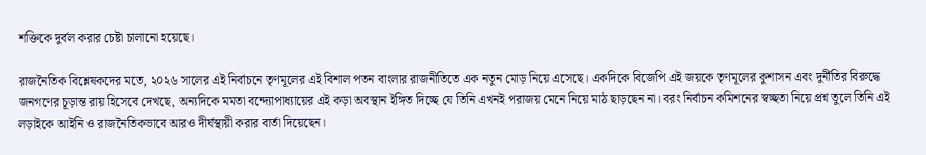শক্তিকে দুর্বল করার চেষ্টা চালানো হয়েছে।

রাজনৈতিক বিশ্লেষকদের মতে, ২০২৬ সালের এই নির্বাচনে তৃণমূলের এই বিশাল পতন বাংলার রাজনীতিতে এক নতুন মোড় নিয়ে এসেছে। একদিকে বিজেপি এই জয়কে তৃণমূলের কুশাসন এবং দুর্নীতির বিরুদ্ধে জনগণের চূড়ান্ত রায় হিসেবে দেখছে, অন্যদিকে মমতা বন্দ্যোপাধ্যায়ের এই কড়া অবস্থান ইঙ্গিত দিচ্ছে যে তিনি এখনই পরাজয় মেনে নিয়ে মাঠ ছাড়ছেন না। বরং নির্বাচন কমিশনের স্বচ্ছতা নিয়ে প্রশ্ন তুলে তিনি এই লড়াইকে আইনি ও রাজনৈতিকভাবে আরও দীর্ঘস্থায়ী করার বার্তা দিয়েছেন।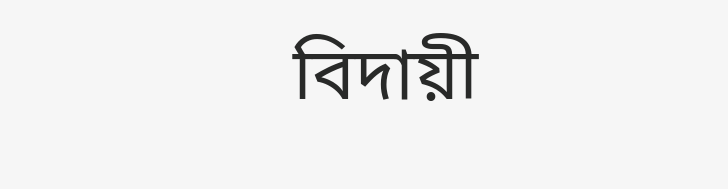বিদায়ী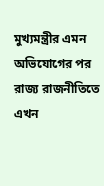মুখ্যমন্ত্রীর এমন অভিযোগের পর রাজ্য রাজনীতিতে এখন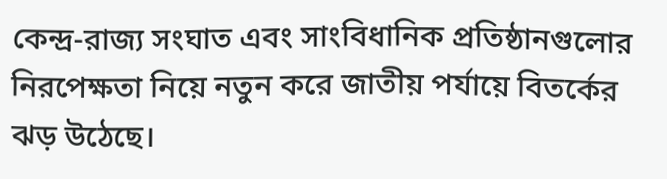কেন্দ্র-রাজ্য সংঘাত এবং সাংবিধানিক প্রতিষ্ঠানগুলোর নিরপেক্ষতা নিয়ে নতুন করে জাতীয় পর্যায়ে বিতর্কের ঝড় উঠেছে।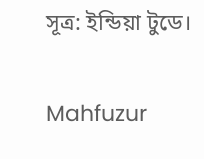সূত্র: ইন্ডিয়া টুডে।

Mahfuzur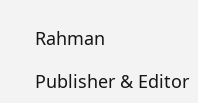Rahman

Publisher & Editor